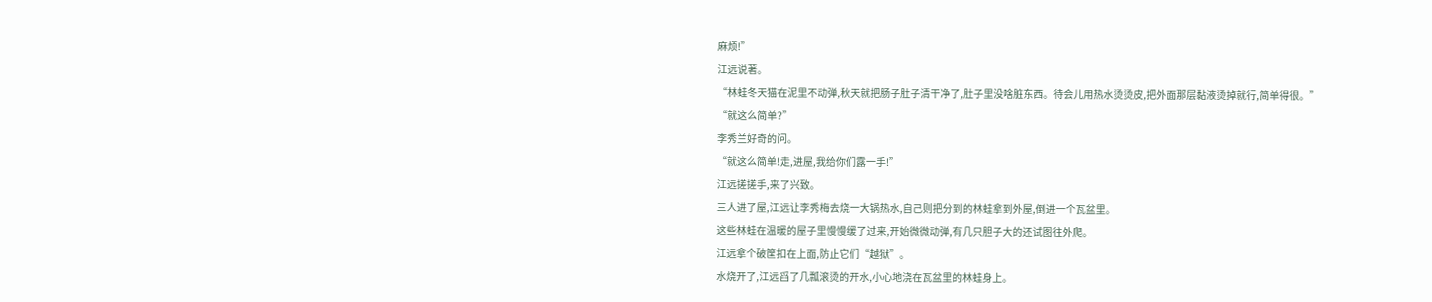麻烦!”
江远说著。
“林蛙冬天猫在泥里不动弹,秋天就把肠子肚子清干净了,肚子里没啥脏东西。待会儿用热水烫烫皮,把外面那层黏液烫掉就行,简单得很。”
“就这么简单?”
李秀兰好奇的问。
“就这么简单!走,进屋,我给你们露一手!”
江远搓搓手,来了兴致。
三人进了屋,江远让李秀梅去烧一大锅热水,自己则把分到的林蛙拿到外屋,倒进一个瓦盆里。
这些林蛙在温暖的屋子里慢慢缓了过来,开始微微动弹,有几只胆子大的还试图往外爬。
江远拿个破筐扣在上面,防止它们“越狱”。
水烧开了,江远舀了几瓢滚烫的开水,小心地浇在瓦盆里的林蛙身上。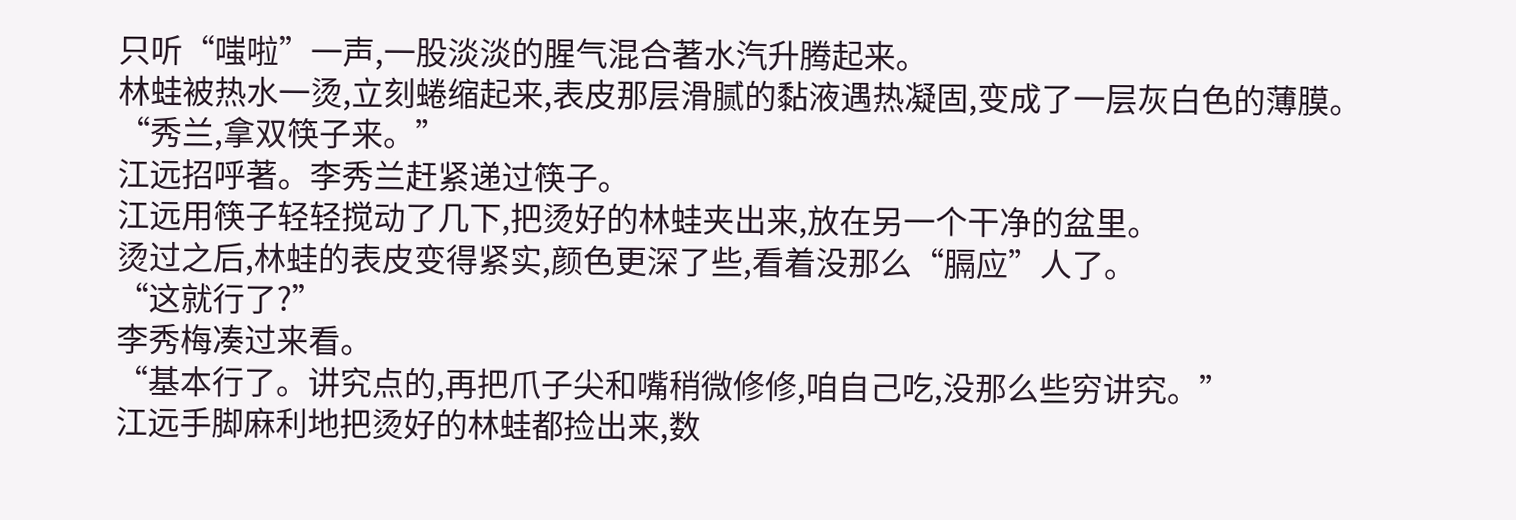只听“嗤啦”一声,一股淡淡的腥气混合著水汽升腾起来。
林蛙被热水一烫,立刻蜷缩起来,表皮那层滑腻的黏液遇热凝固,变成了一层灰白色的薄膜。
“秀兰,拿双筷子来。”
江远招呼著。李秀兰赶紧递过筷子。
江远用筷子轻轻搅动了几下,把烫好的林蛙夹出来,放在另一个干净的盆里。
烫过之后,林蛙的表皮变得紧实,颜色更深了些,看着没那么“膈应”人了。
“这就行了?”
李秀梅凑过来看。
“基本行了。讲究点的,再把爪子尖和嘴稍微修修,咱自己吃,没那么些穷讲究。”
江远手脚麻利地把烫好的林蛙都捡出来,数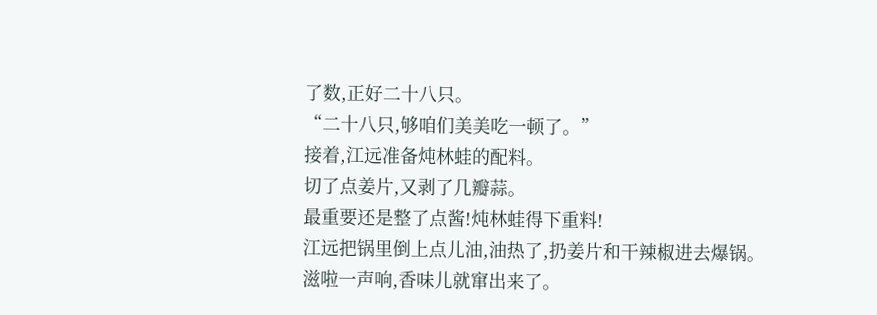了数,正好二十八只。
“二十八只,够咱们美美吃一顿了。”
接着,江远准备炖林蛙的配料。
切了点姜片,又剥了几瓣蒜。
最重要还是整了点酱!炖林蛙得下重料!
江远把锅里倒上点儿油,油热了,扔姜片和干辣椒进去爆锅。
滋啦一声响,香味儿就窜出来了。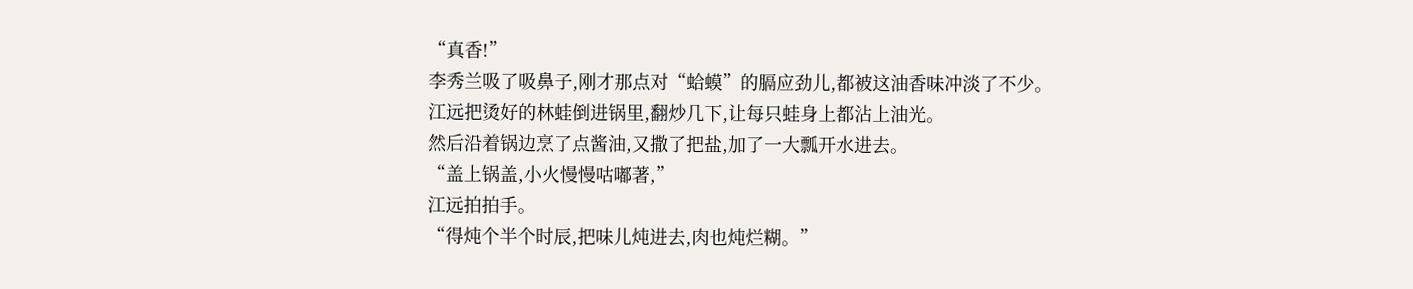“真香!”
李秀兰吸了吸鼻子,刚才那点对“蛤蟆”的膈应劲儿,都被这油香味冲淡了不少。
江远把烫好的林蛙倒进锅里,翻炒几下,让每只蛙身上都沾上油光。
然后沿着锅边烹了点酱油,又撒了把盐,加了一大瓢开水进去。
“盖上锅盖,小火慢慢咕嘟著,”
江远拍拍手。
“得炖个半个时辰,把味儿炖进去,肉也炖烂糊。”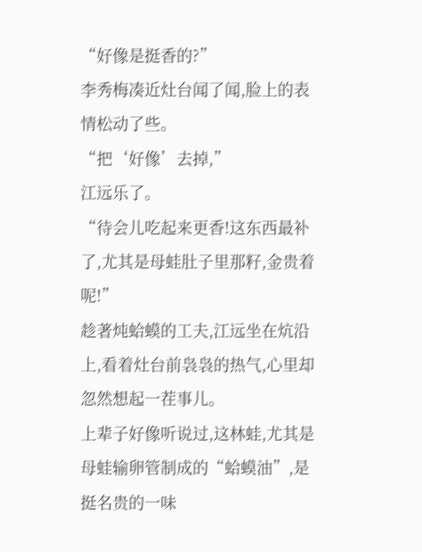“好像是挺香的?”
李秀梅凑近灶台闻了闻,脸上的表情松动了些。
“把‘好像’去掉,”
江远乐了。
“待会儿吃起来更香!这东西最补了,尤其是母蛙肚子里那籽,金贵着呢!”
趁著炖蛤蟆的工夫,江远坐在炕沿上,看着灶台前袅袅的热气,心里却忽然想起一茬事儿。
上辈子好像听说过,这林蛙,尤其是母蛙输卵管制成的“蛤蟆油”,是挺名贵的一味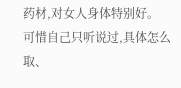药材,对女人身体特别好。
可惜自己只听说过,具体怎么取、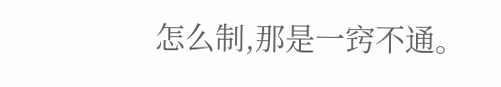怎么制,那是一窍不通。